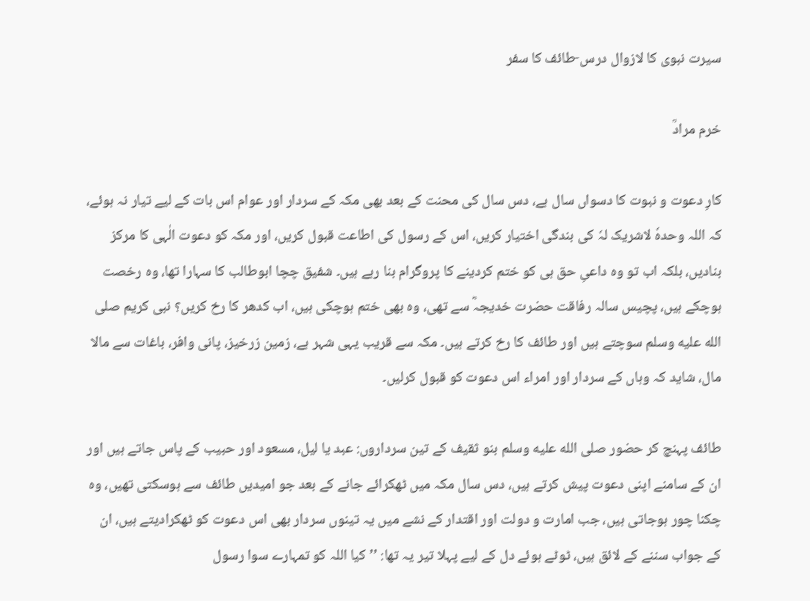سیرت نبوی کا لازوال درس-طائف کا سفر

خرم مرادؒ

کارِ دعوت و نبوت کا دسواں سال ہے، دس سال کی محنت کے بعد بھی مکہ کے سردار اور عوام اس بات کے لیے تیار نہ ہوئے، کہ اللہ وحدہٗ لاشریک لہٗ کی بندگی اختیار کریں، اس کے رسول کی اطاعت قبول کریں، اور مکہ کو دعوت الٰہی کا مرکز بنادیں، بلکہ اب تو وہ داعیِ حق ہی کو ختم کردینے کا پروگرام بنا رہے ہیں۔ شفیق چچا ابوطالب کا سہارا تھا، وہ رخصت ہوچکے ہیں، پچیس سالہ رفاقت حضرت خدیجہؓ سے تھی، وہ بھی ختم ہوچکی ہیں، اب کدھر کا رخ کریں؟ نبی کریم صلى الله عليه وسلم سوچتے ہیں اور طائف کا رخ کرتے ہیں۔ مکہ سے قریب یہی شہر ہے، زمین زرخیز، پانی وافر، باغات سے مالا مال، شاید کہ وہاں کے سردار اور امراء اس دعوت کو قبول کرلیں۔

طائف پہنچ کر حضور صلى الله عليه وسلم بنو ثقیف کے تین سرداروں: عبد یا لیل، مسعود اور حبیب کے پاس جاتے ہیں اور ان کے سامنے اپنی دعوت پیش کرتے ہیں، دس سال مکہ میں ٹھکرائے جانے کے بعد جو امیدیں طائف سے ہوسکتی تھیں، وہ چکنا چور ہوجاتی ہیں، جب امارت و دولت اور اقتدار کے نشے میں یہ تینوں سردار بھی اس دعوت کو ٹھکرادیتے ہیں، ان کے جواب سننے کے لائق ہیں، ٹوٹے ہوئے دل کے لیے پہلا تیر یہ تھا: ’’کیا اللہ کو تمہارے سوا رسول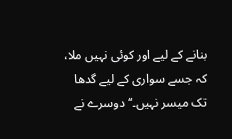بنانے کے لیے اور کوئی نہیں ملا، کہ جسے سواری کے لیے گدھا تک میسر نہیں۔‘‘ دوسرے نے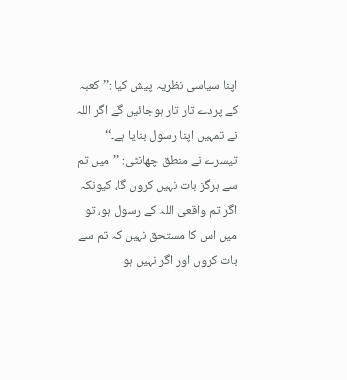اپنا سیاسی نظریہ پیش کیا :’’کعبہ کے پردے تار تار ہوجائیں گے اگر اللہ نے تمہیں اپنا رسول بنایا ہے۔‘‘ تیسرے نے منطق چھانٹی: ’’میں تم سے ہرگز بات نہیں کروں گا، کیونکہ اگر تم واقعی اللہ کے رسول ہو، تو میں اس کا مستحق نہیں کہ تم سے بات کروں اور اگر نہیں ہو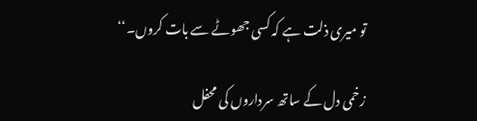تو میری ذلت ہے کہ کسی جھوٹے سے بات کروں۔‘‘

زخمی دل کے ساتھ سرداروں کی محفل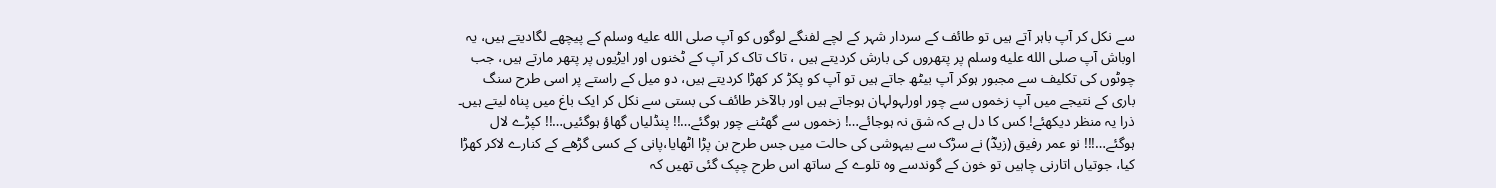سے نکل کر آپ باہر آتے ہیں تو طائف کے سردار شہر کے لچے لفنگے لوگوں کو آپ صلى الله عليه وسلم کے پیچھے لگادیتے ہیں، یہ اوباش آپ صلى الله عليه وسلم پر پتھروں کی بارش کردیتے ہیں ، تاک تاک کر آپ کے ٹخنوں اور ایڑیوں پر پتھر مارتے ہیں، جب چوٹوں کی تکلیف سے مجبور ہوکر آپ بیٹھ جاتے ہیں تو آپ کو پکڑ کر کھڑا کردیتے ہیں، دو میل کے راستے پر اسی طرح سنگ باری کے نتیجے میں آپ زخموں سے چور اورلہولہان ہوجاتے ہیں اور بالآخر طائف کی بستی سے نکل کر ایک باغ میں پناہ لیتے ہیں۔ ذرا یہ منظر دیکھئے! کس کا دل ہے کہ شق نہ ہوجائے…! زخموں سے گھٹنے چور ہوگئے…!! پنڈلیاں گھاؤ ہوگئیں…!! کپڑے لال ہوگئے…!!! نو عمر رفیق (زیدؓ) نے سڑک سے بیہوشی کی حالت میں جس طرح بن پڑا اٹھایا،پانی کے کسی گڑھے کے کنارے لاکر کھڑا کیا، جوتیاں اتارنی چاہیں تو خون کے گوندسے وہ تلوے کے ساتھ اس طرح چپک گئی تھیں کہ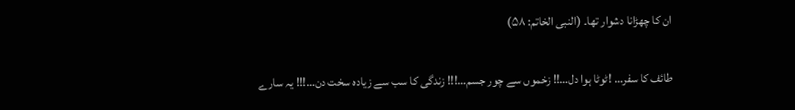ان کا چھڑانا دشوار تھا۔ (النبی الخاتم: ۵۸)

طائف کا سفر… !ٹوٹا ہوا دل…!! زخموں سے چور جسم…!!! زندگی کا سب سے زیادہ سخت دن…!!! یہ سارے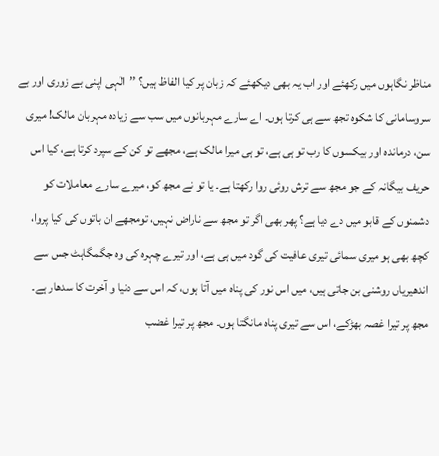مناظر نگاہوں میں رکھئے اور اب یہ بھی دیکھئے کہ زبان پر کیا الفاظ ہیں؟ ’’الٰہی اپنی بے زوری اور بے سروسامانی کا شکوہ تجھ سے ہی کرتا ہوں۔ اے سارے مہربانوں میں سب سے زیادہ مہربان مالک! میری سن، درماندہ اور بیکسوں کا رب تو ہی ہے، تو ہی میرا مالک ہے، مجھے تو کن کے سپرد کرتا ہے، کیا اس حریف بیگانہ کے جو مجھ سے ترش روئی روا رکھتا ہے۔ یا تو نے مجھ کو، میرے سارے معاملات کو دشمنوں کے قابو میں دے دیا ہے؟ پھر بھی اگر تو مجھ سے ناراض نہیں، تومجھے ان باتوں کی کیا پروا، کچھ بھی ہو میری سمائی تیری عافیت کی گود میں ہی ہے، اور تیرے چہرہ کی وہ جگمگاہٹ جس سے اندھیریاں روشنی بن جاتی ہیں، میں اس نور کی پناہ میں آتا ہوں، کہ اس سے دنیا و آخرت کا سدھار ہے۔ مجھ پر تیرا غصہ بھڑکے، اس سے تیری پناہ مانگتا ہوں۔ مجھ پر تیرا غضب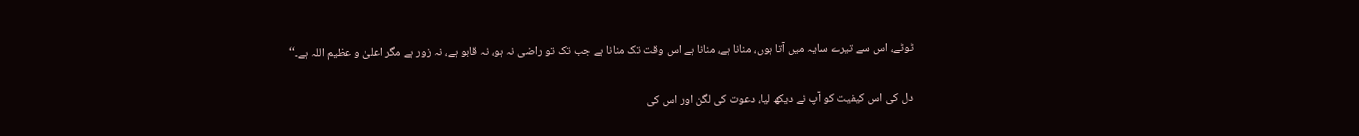ٹوٹے، اس سے تیرے سایہ میں آتا ہوں، منانا ہے، منانا ہے اس وقت تک منانا ہے جب تک تو راضی نہ ہو، نہ قابو ہے، نہ زور ہے مگر اعلیٰ و عظیم اللہ ہے۔‘‘

دل کی اس کیفیت کو آپ نے دیکھ لیا، دعوت کی لگن اور اس کی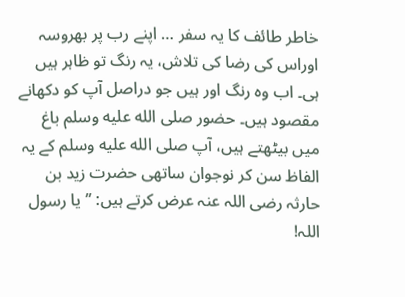خاطر طائف کا یہ سفر … اپنے رب پر بھروسہ اوراس کی رضا کی تلاش، یہ رنگ تو ظاہر ہیں ہی۔ اب وہ رنگ اور ہیں جو دراصل آپ کو دکھانے مقصود ہیں۔ حضور صلى الله عليه وسلم باغ میں بیٹھتے ہیں، آپ صلى الله عليه وسلم کے یہ الفاظ سن کر نوجوان ساتھی حضرت زید بن حارثہ رضی اللہ عنہ عرض کرتے ہیں: ’’یا رسول اللہ!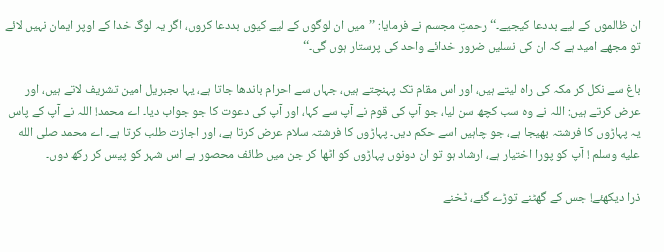ان ظالموں کے لیے بددعا کیجیے۔‘‘ رحمتِ مجسم نے فرمایا: ’’میں ان لوگوں کے لیے کیوں بددعا کروں، اگر یہ لوگ خدا کے اوپر ایمان نہیں لائے تو مجھے امید ہے کہ ان کی نسلیں ضرور خدائے واحد کی پرستار ہوں گی۔‘‘

باغ سے نکل کر مکہ کی راہ لیتے ہیں، اور اس مقام تک پہنچتے ہیں، جہاں سے احرام باندھا جاتا ہے، یہا ںجبریل امین تشریف لاتے ہیں، اور عرض کرتے ہیں: اللہ نے وہ سب کچھ سن لیا، جو آپ کی قوم نے آپ سے کہا، اور آپ کی دعوت کا جو جواب دیا۔ اے محمد! اللہ نے آپ کے پاس یہ پہاڑوں کا فرشتہ بھیجا ہے، جو چاہیں اسے حکم دیں۔ پہاڑوں کا فرشتہ سلام عرض کرتا ہے، اور اجازت طلب کرتا ہے۔ اے محمد صلى الله عليه وسلم ! آپ کو پورا اختیار ہے، ارشاد ہو تو ان دونوں پہاڑوں کو اٹھا کر جن میں طائف محصور ہے اس شہر کو پیس کر رکھ دوں۔

ذرا دیکھئے! جس کے گھٹنے توڑے گئے، ٹخنے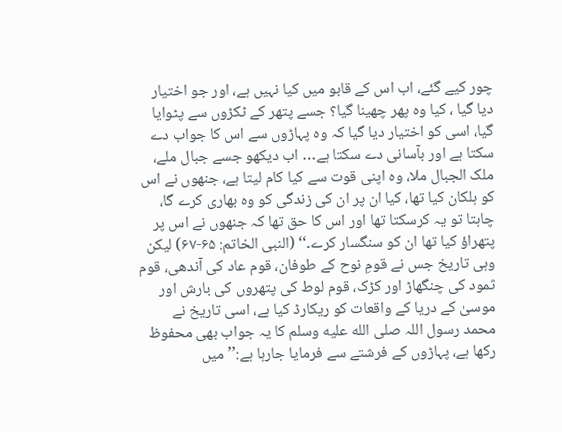چور کیے گئے، اب اس کے قابو میں کیا نہیں ہے، اور جو اختیار دیا گیا ، کیا وہ پھر چھینا گیا؟ جسے پتھر کے ٹکڑوں سے پٹوایا گیا، اسی کو اختیار دیا گیا کہ وہ پہاڑوں سے اس کا جواب دے سکتا ہے اور بآسانی دے سکتا ہے… اب دیکھو جسے جبال ملے، ملک الجبال ملا، وہ اپنی قوت سے کیا کام لیتا ہے، جنھوں نے اس کو ہلکان کیا تھا، کیا ان پر ان کی زندگی کو وہ بھاری کرے گا، چاہتا تو یہ کرسکتا تھا اور اس کا حق تھا کہ جنھوں نے اس پر پتھراؤ کیا تھا ان کو سنگسار کرے۔‘‘ (النبی الخاتم: ۶۵-۶۷) لیکن وہی تاریخ جس نے قومِ نوح کے طوفان، قوم عاد کی آندھی، قوم ثمود کی چنگھاڑ اور کڑک، قوم لوط کی پتھروں کی بارش اور موسیٰ کے دریا کے واقعات کو ریکارڈ کیا ہے، اسی تاریخ نے محمد رسول اللہ صلى الله عليه وسلم کا یہ جواب بھی محفوظ رکھا ہے، پہاڑوں کے فرشتے سے فرمایا جارہا ہے:’’میں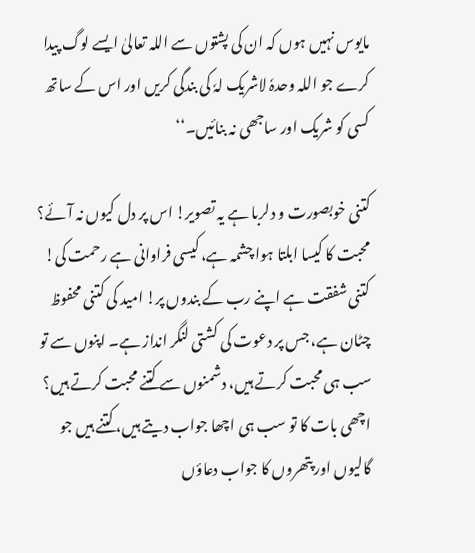مایوس نہیں ہوں کہ ان کی پشتوں سے اللہ تعالیٰ ایسے لوگ پیدا کرے جو اللہ وحدہٗ لاشریک لہٗ کی بندگی کریں اور اس کے ساتھ کسی کو شریک اور ساجھی نہ بنائیں۔‘‘

کتنی خوبصورت و دلربا ہے یہ تصویر! اس پر دل کیوں نہ آئے؟ محبت کا کیسا ابلتا ہوا چشمہ ہے، کیسی فراوانی ہے رحمت کی! کتنی شفقت ہے اپنے رب کے بندوں پر! امید کی کتنی محفوظ چٹان ہے، جس پر دعوت کی کشتی لنگر انداز ہے۔ اپنوں سے تو سب ہی محبت کرتے ہیں، دشمنوں سے کتنے محبت کرتے ہیں؟ اچھی بات کا تو سب ہی اچھا جواب دیتے ہیں، کتنے ہیں جو گالیوں اور پتھروں کا جواب دعاؤں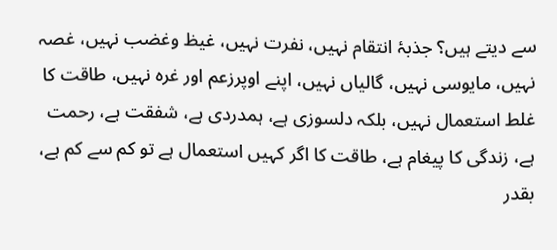سے دیتے ہیں؟ جذبۂ انتقام نہیں، نفرت نہیں، غیظ وغضب نہیں، غصہ نہیں، مایوسی نہیں، گالیاں نہیں، اپنے اوپرزعم اور غرہ نہیں، طاقت کا غلط استعمال نہیں، بلکہ دلسوزی ہے، ہمدردی ہے، شفقت ہے، رحمت ہے، زندگی کا پیغام ہے، طاقت کا اگر کہیں استعمال ہے تو کم سے کم ہے، بقدر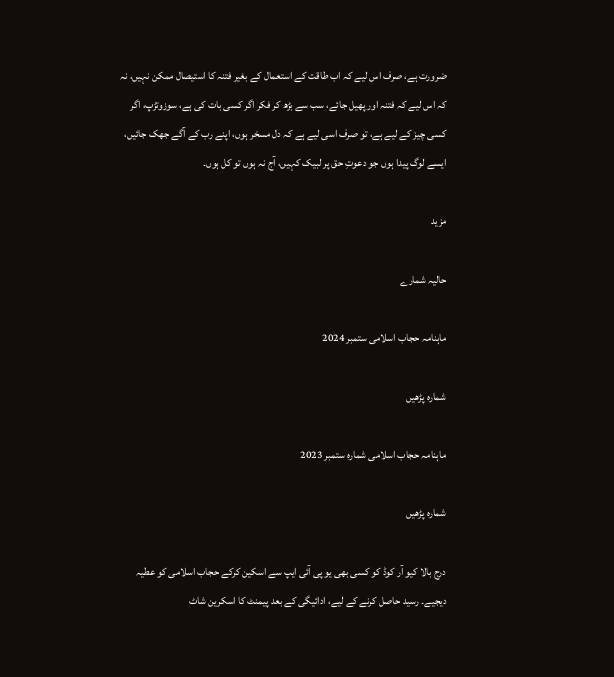ضرورت ہے، صرف اس لیے کہ اب طاقت کے استعمال کے بغیر فتنہ کا استیصال ممکن نہیں، نہ کہ اس لیے کہ فتنہ اور پھیل جائے، سب سے بڑھ کر فکر اگر کسی بات کی ہے، سوزوتڑپ، اگر کسی چیز کے لیے ہے، تو صرف اسی لیے ہے کہ دل مسخر ہوں، اپنے رب کے آگے جھک جائیں، ایسے لوگ پیدا ہوں جو دعوتِ حق پر لبیک کہیں، آج نہ ہوں تو کل ہوں۔

مزید

حالیہ شمارے

ماہنامہ حجاب اسلامی ستمبر 2024

شمارہ پڑھیں

ماہنامہ حجاب اسلامی شمارہ ستمبر 2023

شمارہ پڑھیں

درج بالا کیو آر کوڈ کو کسی بھی یو پی آئی ایپ سے اسکین کرکے حجاب اسلامی کو عطیہ دیجیے۔ رسید حاصل کرنے کے لیے، ادائیگی کے بعد پیمنٹ کا اسکرین شاٹ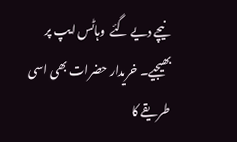نیچے دیے گئے  وہاٹس ایپ پر بھیجیے۔ خریدار حضرات بھی اسی طریقے کا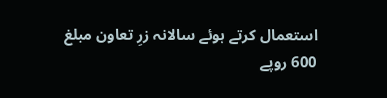استعمال کرتے ہوئے سالانہ زرِ تعاون مبلغ 600 روپے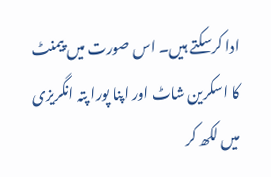ادا کرسکتے ہیں۔ اس صورت میں پیمنٹ کا اسکرین شاٹ اور اپنا پورا پتہ انگریزی میں لکھ کر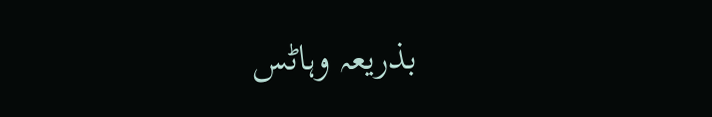بذریعہ وہاٹس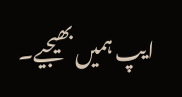ایپ ہمیں بھیجیے۔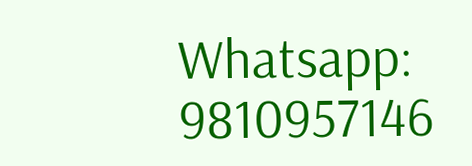Whatsapp: 9810957146